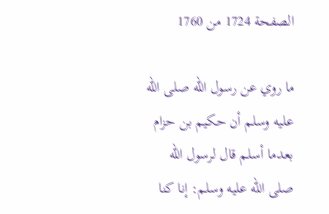الصفحة 1724 من 1760

ما روي عن رسول الله صلى الله عليه وسلم أن حكيم بن حزام بعدما أسلم قال لرسول الله صلى الله عليه وسلم: إنا كنا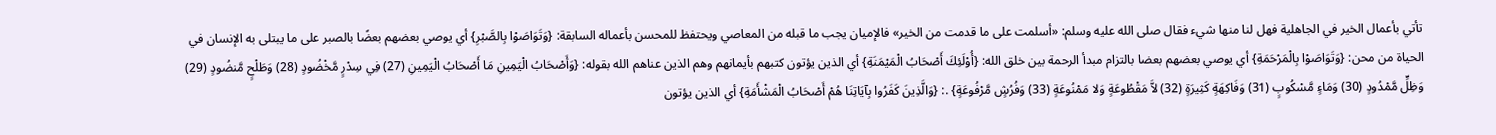تأتي بأعمال الخير في الجاهلية فهل لنا منها شيء فقال صلى الله عليه وسلم: «أسلمت على ما قدمت من الخير» فالإميان يجب ما قبله من المعاصي ويحتفظ للمحسن بأعماله السابقة: {وَتَوَاصَوْا بِالصَّبْرِ} أي يوصي بعضهم بعضًا بالصبر على ما يبتلى به الإنسان في الحياة من محن: {وَتَوَاصَوْا بِالْمَرْحَمَةِ} أي يوصي بعضهم بعضا بالتزام مبدأ الرحمة بين خلق الله: {أُوْلَئِكَ أَصْحَابُ الْمَيْمَنَةِ} أي الذين يؤتون كتبهم بأيمانهم وهم الذين عناهم الله بقوله: {وَأَصْحَابُ الْيَمِينِ مَا أَصْحَابُ الْيَمِينِ (27) فِي سِدْرٍ مَّخْضُودٍ (28) وَطَلْحٍ مَّنضُودٍ (29) وَظِلٍّ مَّمْدُودٍ (30) وَمَاءٍ مَّسْكُوبٍ (31) وَفَاكِهَةٍ كَثِيرَةٍ (32) لاَّ مَقْطُوعَةٍ وَلا مَمْنُوعَةٍ (33) وَفُرُشٍ مَّرْفُوعَةٍ} .: {وَالَّذِينَ كَفَرُوا بِآيَاتِنَا هُمْ أَصْحَابُ الْمَشْأَمَةِ} أي الذين يؤتون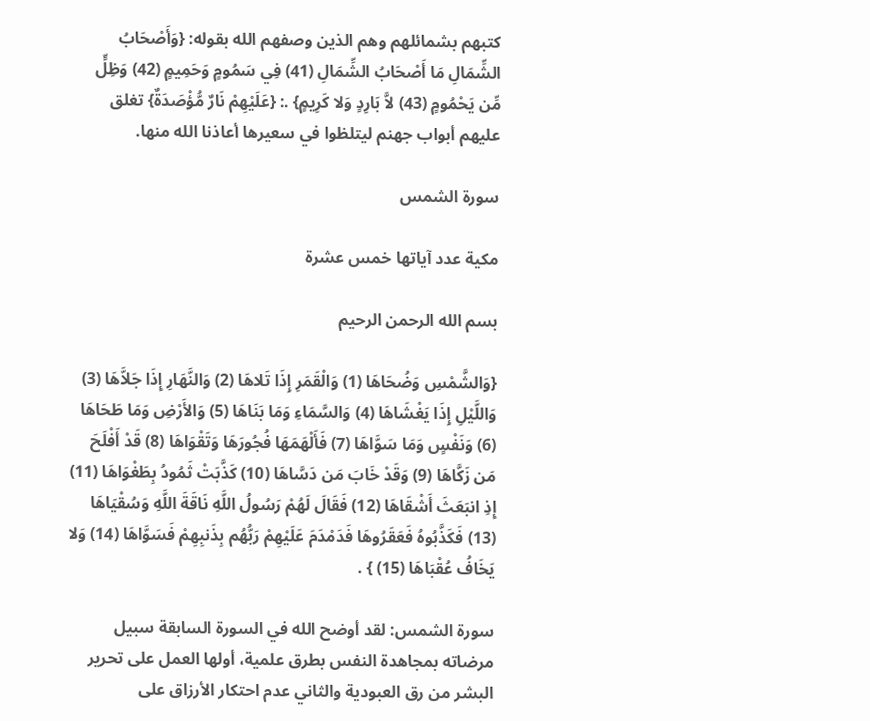كتبهم بشمائلهم وهم الذين وصفهم الله بقوله: {وَأَصْحَابُ الشِّمَالِ مَا أَصْحَابُ الشِّمَالِ (41) فِي سَمُومٍ وَحَمِيمٍ (42) وَظِلٍّ مِّن يَحْمُومٍ (43) لاَّ بَارِدٍ وَلا كَرِيمٍ} .: {عَلَيْهِمْ نَارٌ مُّؤْصَدَةٌ} تغلق عليهم أبواب جهنم ليتلظوا في سعيرها أعاذنا الله منها.

سورة الشمس

مكية عدد آياتها خمس عشرة

بسم الله الرحمن الرحيم

{وَالشَّمْسِ وَضُحَاهَا (1) وَالْقَمَرِ إِذَا تَلاهَا (2) وَالنَّهَارِ إِذَا جَلاَّهَا (3) وَاللَّيْلِ إِذَا يَغْشَاهَا (4) وَالسَّمَاءِ وَمَا بَنَاهَا (5) وَالأَرْضِ وَمَا طَحَاهَا (6) وَنَفْسٍ وَمَا سَوَّاهَا (7) فَأَلْهَمَهَا فُجُورَهَا وَتَقْوَاهَا (8) قَدْ أَفْلَحَ مَن زَكَّاهَا (9) وَقَدْ خَابَ مَن دَسَّاهَا (10) كَذَّبَتْ ثَمُودُ بِطَغْوَاهَا (11) إِذِ انبَعَثَ أَشْقَاهَا (12) فَقَالَ لَهُمْ رَسُولُ اللَّهِ نَاقَةَ اللَّهِ وَسُقْيَاهَا (13) فَكَذَّبُوهُ فَعَقَرُوهَا فَدَمْدَمَ عَلَيْهِمْ رَبُّهُم بِذَنبِهِمْ فَسَوَّاهَا (14) وَلا يَخَافُ عُقْبَاهَا (15) } .

سورة الشمس: لقد أوضح الله في السورة السابقة سبيل مرضاته بمجاهدة النفس بطرق علمية، أولها العمل على تحرير البشر من رق العبودية والثاني عدم احتكار الأرزاق على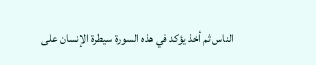الناس ثم أخذ يؤكد في هذه السورة سيطرة الإنسان على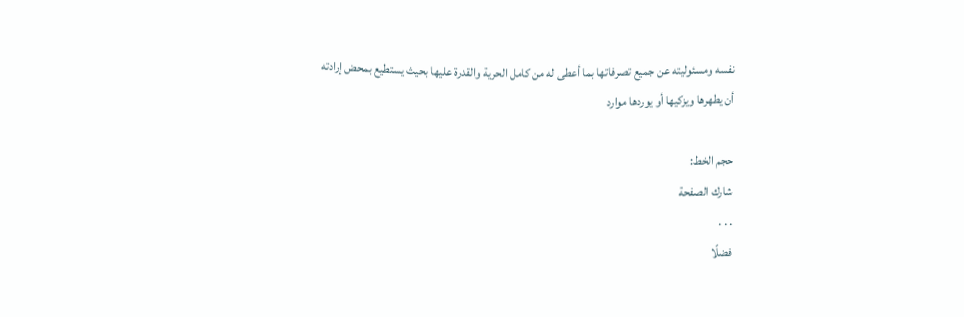نفسه ومسئوليته عن جميع تصرفاتها بما أعطى له من كامل الحرية والقدرة عليها بحيث يستطيع بمحض إرادته أن يطهرها ويزكيها أو يوردها موارد

حجم الخط:
شارك الصفحة
. . .
فضلًا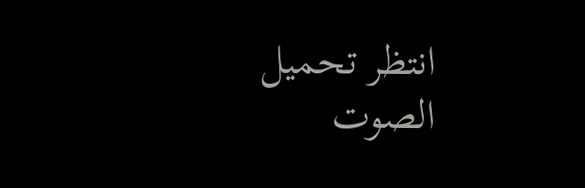انتظر تحميل الصوت